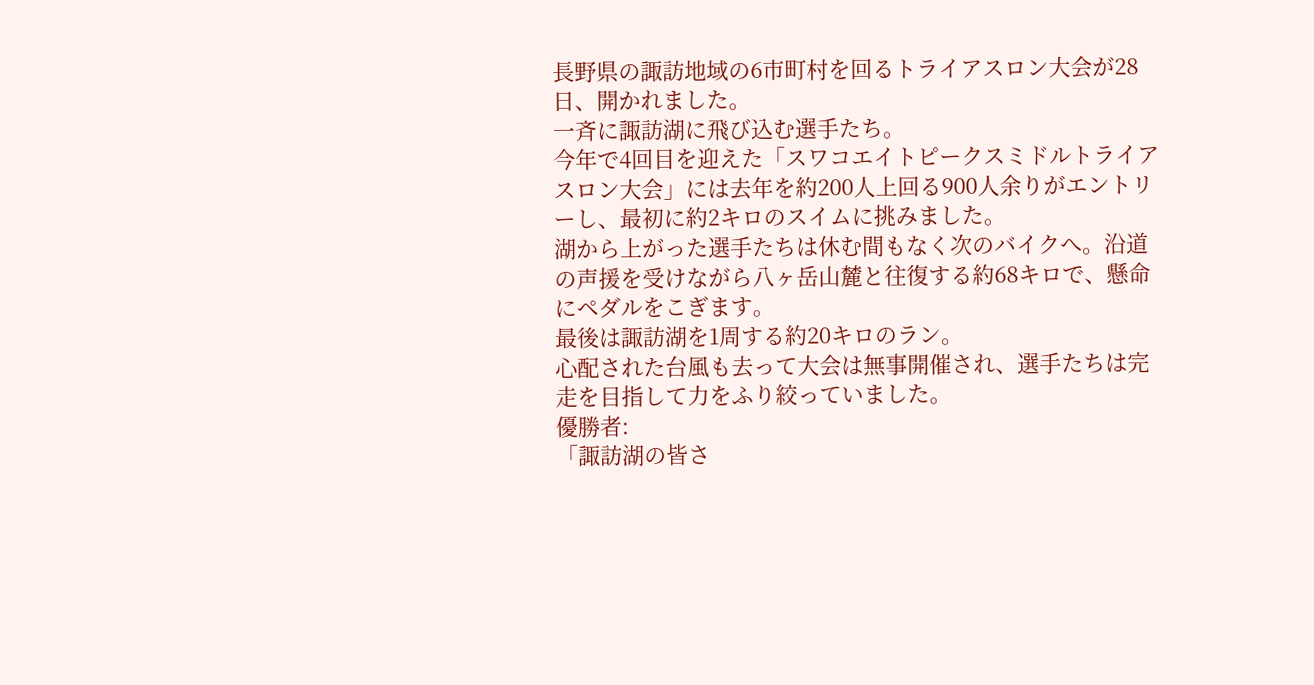長野県の諏訪地域の6市町村を回るトライアスロン大会が28日、開かれました。
一斉に諏訪湖に飛び込む選手たち。
今年で4回目を迎えた「スワコエイトピークスミドルトライアスロン大会」には去年を約200人上回る900人余りがエントリーし、最初に約2キロのスイムに挑みました。
湖から上がった選手たちは休む間もなく次のバイクへ。沿道の声援を受けながら八ヶ岳山麓と往復する約68キロで、懸命にペダルをこぎます。
最後は諏訪湖を1周する約20キロのラン。
心配された台風も去って大会は無事開催され、選手たちは完走を目指して力をふり絞っていました。
優勝者:
「諏訪湖の皆さ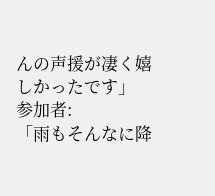んの声援が凄く嬉しかったです」
参加者:
「雨もそんなに降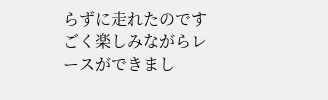らずに走れたのですごく楽しみながらレースができまし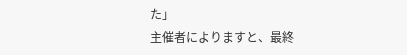た」
主催者によりますと、最終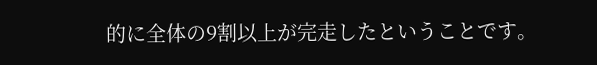的に全体の9割以上が完走したということです。